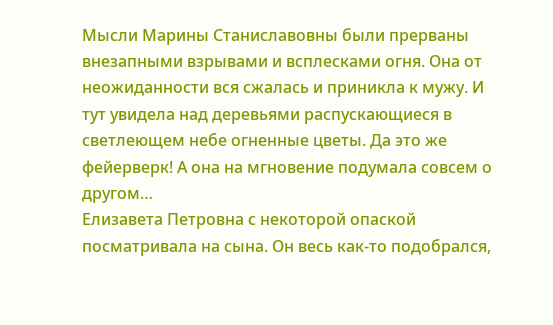Мысли Марины Станиславовны были прерваны внезапными взрывами и всплесками огня. Она от неожиданности вся сжалась и приникла к мужу. И тут увидела над деревьями распускающиеся в светлеющем небе огненные цветы. Да это же фейерверк! А она на мгновение подумала совсем о другом…
Елизавета Петровна с некоторой опаской посматривала на сына. Он весь как-то подобрался,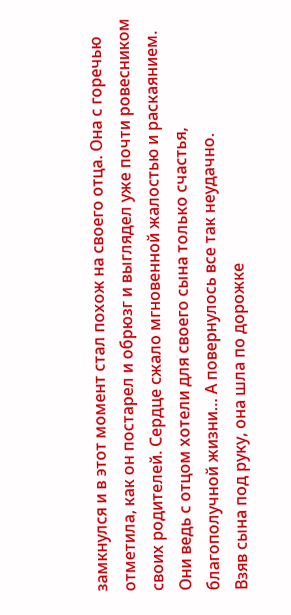замкнулся и в этот момент стал похож на своего отца. Она с горечью отметила, как он постарел и обрюзг и выглядел уже почти ровесником своих родителей. Сердце сжало мгновенной жалостью и раскаянием. Они ведь с отцом хотели для своего сына только счастья, благополучной жизни… А повернулось все так неудачно.
Взяв сына под руку, она шла по дорожке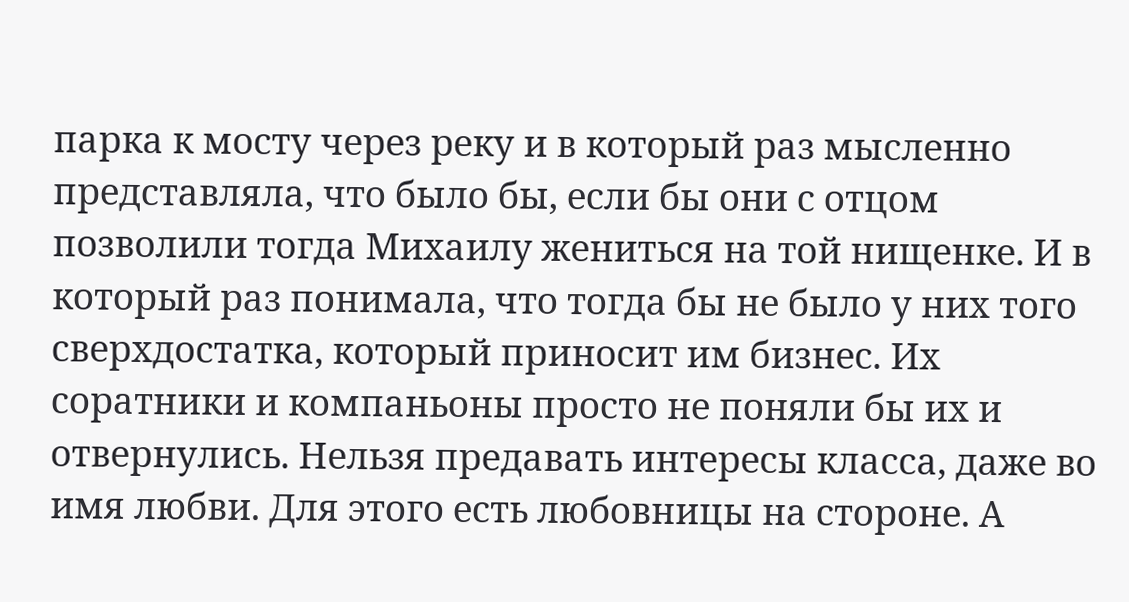парка к мосту через реку и в который раз мысленно представляла, что было бы, если бы они с отцом позволили тогда Михаилу жениться на той нищенке. И в который раз понимала, что тогда бы не было у них того сверхдостатка, который приносит им бизнес. Их соратники и компаньоны просто не поняли бы их и отвернулись. Нельзя предавать интересы класса, даже во имя любви. Для этого есть любовницы на стороне. А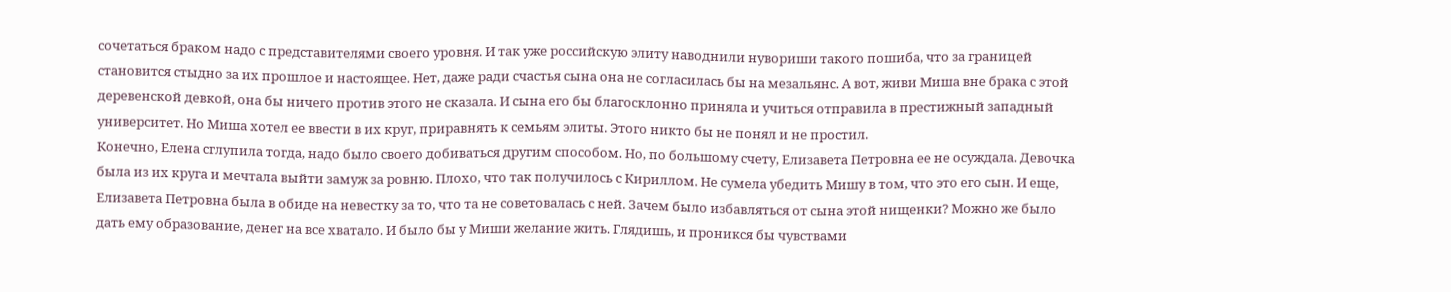сочетаться браком надо с представителями своего уровня. И так уже российскую элиту наводнили нувориши такого пошиба, что за границей становится стыдно за их прошлое и настоящее. Нет, даже ради счастья сына она не согласилась бы на мезальянс. А вот, живи Миша вне брака с этой деревенской девкой, она бы ничего против этого не сказала. И сына его бы благосклонно приняла и учиться отправила в престижный западный университет. Но Миша хотел ее ввести в их круг, приравнять к семьям элиты. Этого никто бы не понял и не простил.
Конечно, Елена сглупила тогда, надо было своего добиваться другим способом. Но, по большому счету, Елизавета Петровна ее не осуждала. Девочка была из их круга и мечтала выйти замуж за ровню. Плохо, что так получилось с Кириллом. Не сумела убедить Мишу в том, что это его сын. И еще, Елизавета Петровна была в обиде на невестку за то, что та не советовалась с ней. Зачем было избавляться от сына этой нищенки? Можно же было дать ему образование, денег на все хватало. И было бы у Миши желание жить. Глядишь, и проникся бы чувствами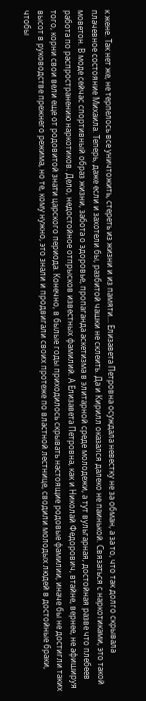к жене. Так нет же, не терпелось все уничтожить, стереть из жизни и из памяти… Елизавета Петровна осуждала невестку не за обман, а за то, что так долго скрывала плачевное состояние Михаила. Теперь, даже если и захотели бы, разбитой чашки не склеить. Да и Кирилл оказался далеко не паинькой. Связаться с наркотиками, это такой моветон. В моде сейчас спортивный образ жизни, забота о здоровье, пропаганда аскетизма в элитарной среде молодежи, а тут вульгарная, достойная разве что плебеев работа по распространению наркотиков. Дело, недостойное отпрысков известных фамилий. А Елизавета Петровна, как и Николай Федорович, втайне, вернее, не афишируя того, корни свои вели еще от родовитой знати царского периода. Конечно, в былые годы приходилось скрывать настоящие родовые фамилии, иначе бы не достигли таких высот в руководстве прежнего режима, но те, кому нужно, это знали и продвигали своих протеже по властной лестнице, сводили молодых людей в достойные браки, чтобы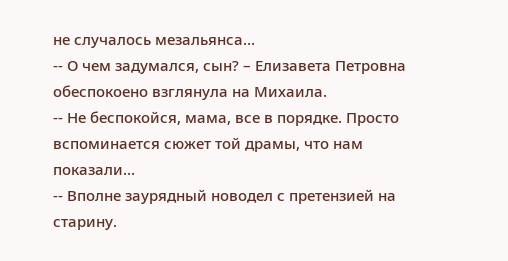не случалось мезальянса…
-- О чем задумался, сын? – Елизавета Петровна обеспокоено взглянула на Михаила.
-- Не беспокойся, мама, все в порядке. Просто вспоминается сюжет той драмы, что нам показали…
-- Вполне заурядный новодел с претензией на старину.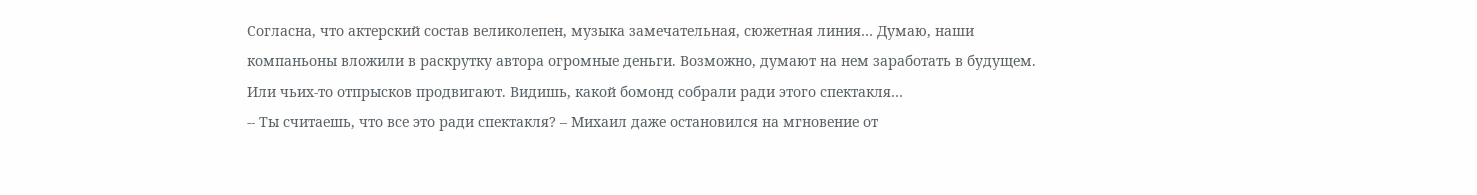Согласна, что актерский состав великолепен, музыка замечательная, сюжетная линия… Думаю, наши компаньоны вложили в раскрутку автора огромные деньги. Возможно, думают на нем заработать в будущем. Или чьих-то отпрысков продвигают. Видишь, какой бомонд собрали ради этого спектакля…
-- Ты считаешь, что все это ради спектакля? – Михаил даже остановился на мгновение от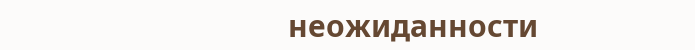неожиданности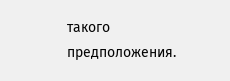такого предположения.